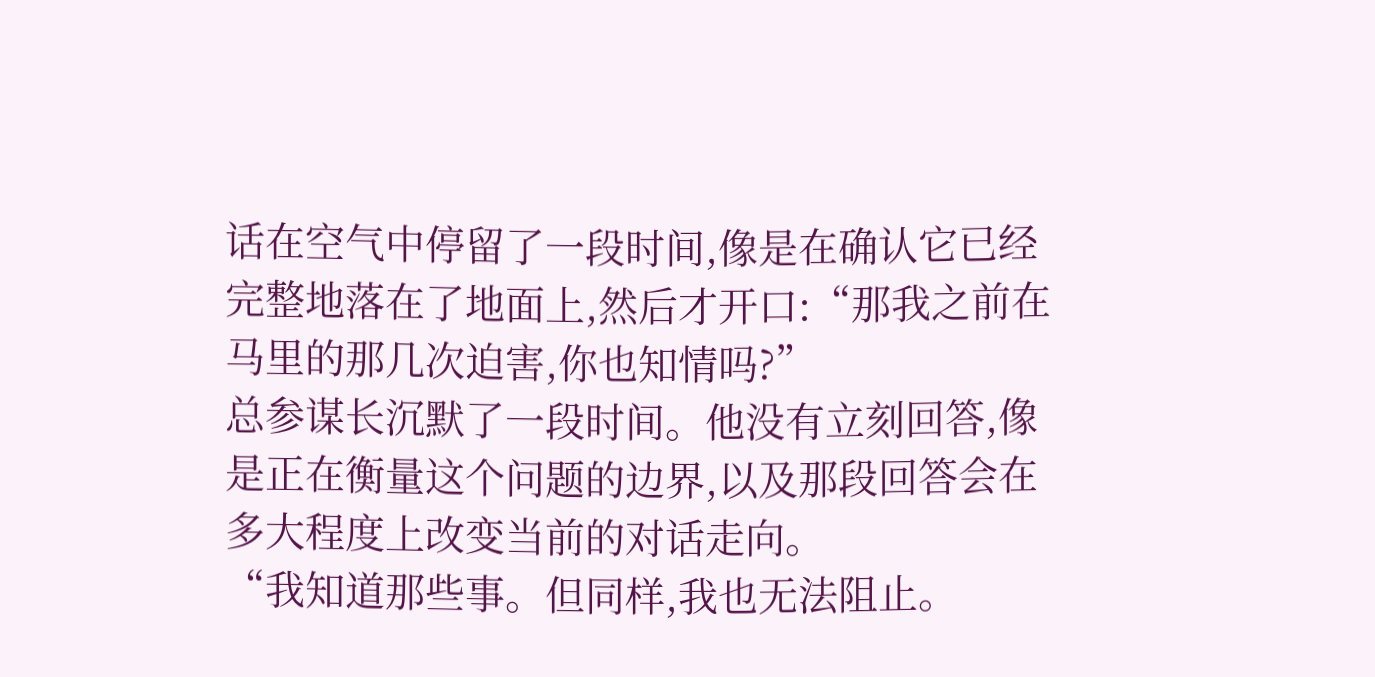话在空气中停留了一段时间,像是在确认它已经完整地落在了地面上,然后才开口:“那我之前在马里的那几次迫害,你也知情吗?”
总参谋长沉默了一段时间。他没有立刻回答,像是正在衡量这个问题的边界,以及那段回答会在多大程度上改变当前的对话走向。
“我知道那些事。但同样,我也无法阻止。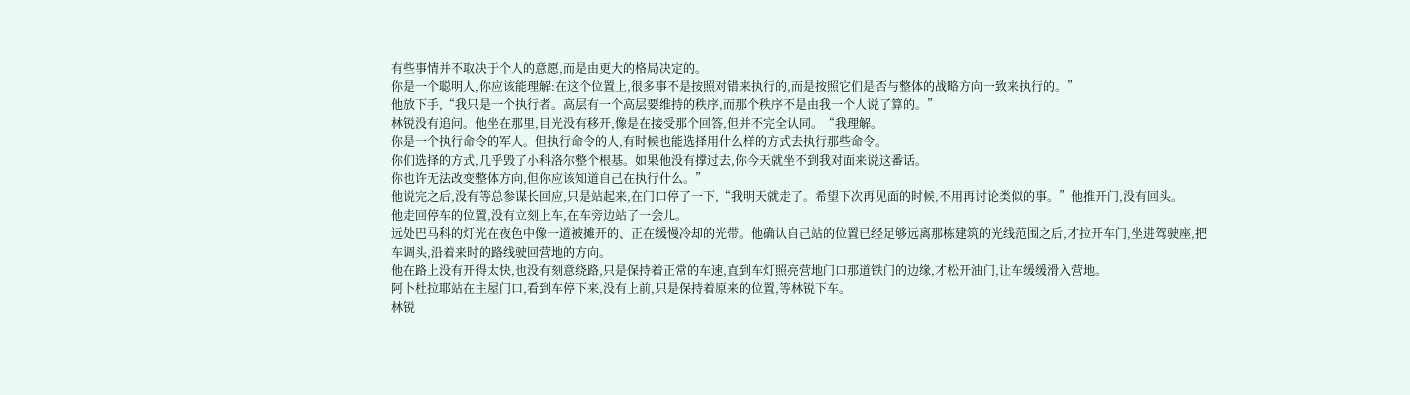有些事情并不取决于个人的意愿,而是由更大的格局决定的。
你是一个聪明人,你应该能理解:在这个位置上,很多事不是按照对错来执行的,而是按照它们是否与整体的战略方向一致来执行的。”
他放下手,“我只是一个执行者。高层有一个高层要维持的秩序,而那个秩序不是由我一个人说了算的。”
林锐没有追问。他坐在那里,目光没有移开,像是在接受那个回答,但并不完全认同。“我理解。
你是一个执行命令的军人。但执行命令的人,有时候也能选择用什么样的方式去执行那些命令。
你们选择的方式,几乎毁了小科洛尔整个根基。如果他没有撑过去,你今天就坐不到我对面来说这番话。
你也许无法改变整体方向,但你应该知道自己在执行什么。”
他说完之后,没有等总参谋长回应,只是站起来,在门口停了一下,“我明天就走了。希望下次再见面的时候,不用再讨论类似的事。”他推开门,没有回头。
他走回停车的位置,没有立刻上车,在车旁边站了一会儿。
远处巴马科的灯光在夜色中像一道被摊开的、正在缓慢冷却的光带。他确认自己站的位置已经足够远离那栋建筑的光线范围之后,才拉开车门,坐进驾驶座,把车调头,沿着来时的路线驶回营地的方向。
他在路上没有开得太快,也没有刻意绕路,只是保持着正常的车速,直到车灯照亮营地门口那道铁门的边缘,才松开油门,让车缓缓滑入营地。
阿卜杜拉耶站在主屋门口,看到车停下来,没有上前,只是保持着原来的位置,等林锐下车。
林锐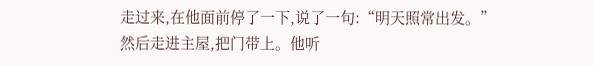走过来,在他面前停了一下,说了一句:“明天照常出发。”
然后走进主屋,把门带上。他听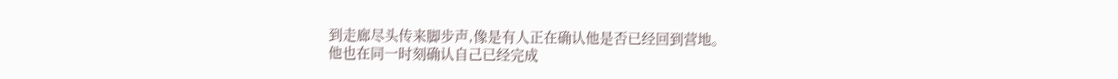到走廊尽头传来脚步声,像是有人正在确认他是否已经回到营地。
他也在同一时刻确认自己已经完成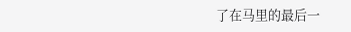了在马里的最后一